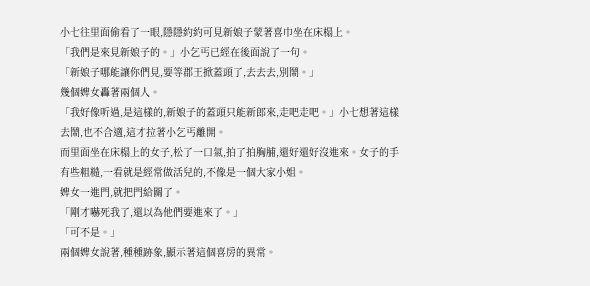小七往里面偷看了一眼,隱隱約約可見新娘子蒙著喜巾坐在床榻上。
「我們是來見新娘子的。」小乞丐已經在後面說了一句。
「新娘子哪能讓你們見,要等郡王掀蓋頭了,去去去,別鬧。」
幾個婢女轟著兩個人。
「我好像听過,是這樣的,新娘子的蓋頭只能新郎來,走吧走吧。」小七想著這樣去鬧,也不合適,這才拉著小乞丐離開。
而里面坐在床榻上的女子,松了一口氣,拍了拍胸脯,還好還好沒進來。女子的手有些粗糙,一看就是經常做活兒的,不像是一個大家小姐。
婢女一進門,就把門給關了。
「剛才嚇死我了,還以為他們要進來了。」
「可不是。」
兩個婢女說著,種種跡象,顯示著這個喜房的異常。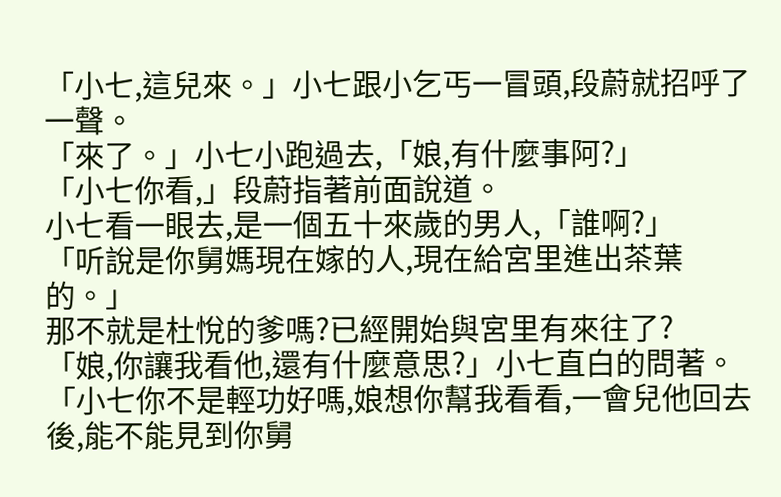「小七,這兒來。」小七跟小乞丐一冒頭,段蔚就招呼了一聲。
「來了。」小七小跑過去,「娘,有什麼事阿?」
「小七你看,」段蔚指著前面說道。
小七看一眼去,是一個五十來歲的男人,「誰啊?」
「听說是你舅媽現在嫁的人,現在給宮里進出茶葉的。」
那不就是杜悅的爹嗎?已經開始與宮里有來往了?
「娘,你讓我看他,還有什麼意思?」小七直白的問著。
「小七你不是輕功好嗎,娘想你幫我看看,一會兒他回去後,能不能見到你舅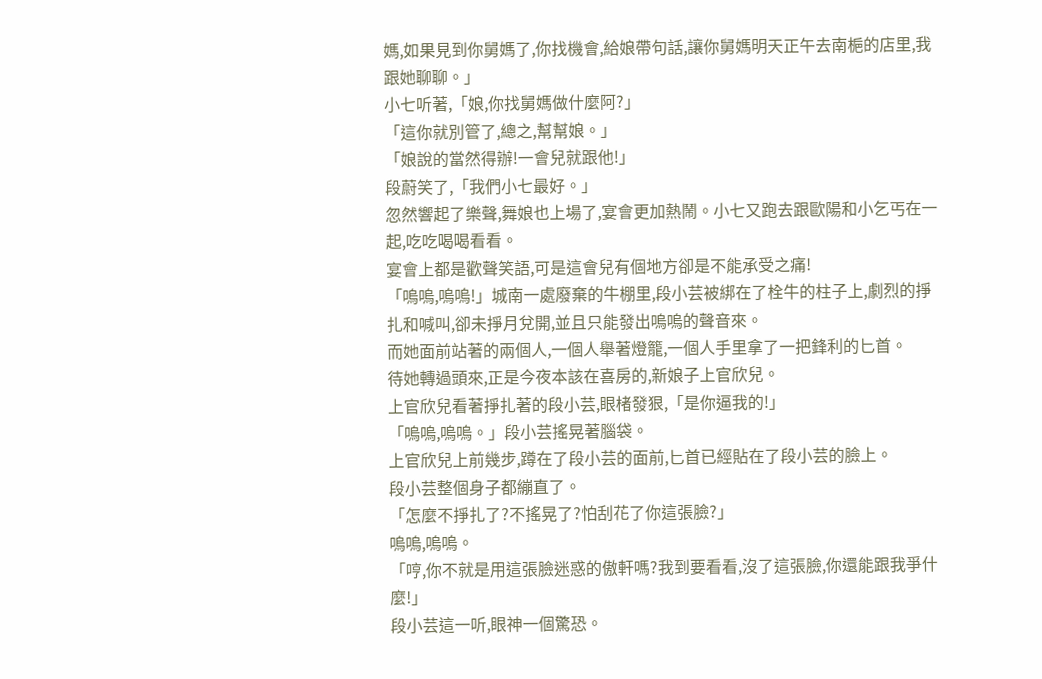媽,如果見到你舅媽了,你找機會,給娘帶句話,讓你舅媽明天正午去南梔的店里,我跟她聊聊。」
小七听著,「娘,你找舅媽做什麼阿?」
「這你就別管了,總之,幫幫娘。」
「娘說的當然得辦!一會兒就跟他!」
段蔚笑了,「我們小七最好。」
忽然響起了樂聲,舞娘也上場了,宴會更加熱鬧。小七又跑去跟歐陽和小乞丐在一起,吃吃喝喝看看。
宴會上都是歡聲笑語,可是這會兒有個地方卻是不能承受之痛!
「嗚嗚,嗚嗚!」城南一處廢棄的牛棚里,段小芸被綁在了栓牛的柱子上,劇烈的掙扎和喊叫,卻未掙月兌開,並且只能發出嗚嗚的聲音來。
而她面前站著的兩個人,一個人舉著燈籠,一個人手里拿了一把鋒利的匕首。
待她轉過頭來,正是今夜本該在喜房的,新娘子上官欣兒。
上官欣兒看著掙扎著的段小芸,眼楮發狠,「是你逼我的!」
「嗚嗚,嗚嗚。」段小芸搖晃著腦袋。
上官欣兒上前幾步,蹲在了段小芸的面前,匕首已經貼在了段小芸的臉上。
段小芸整個身子都繃直了。
「怎麼不掙扎了?不搖晃了?怕刮花了你這張臉?」
嗚嗚,嗚嗚。
「哼,你不就是用這張臉迷惑的傲軒嗎?我到要看看,沒了這張臉,你還能跟我爭什麼!」
段小芸這一听,眼神一個驚恐。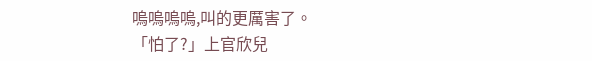嗚嗚嗚嗚,叫的更厲害了。
「怕了?」上官欣兒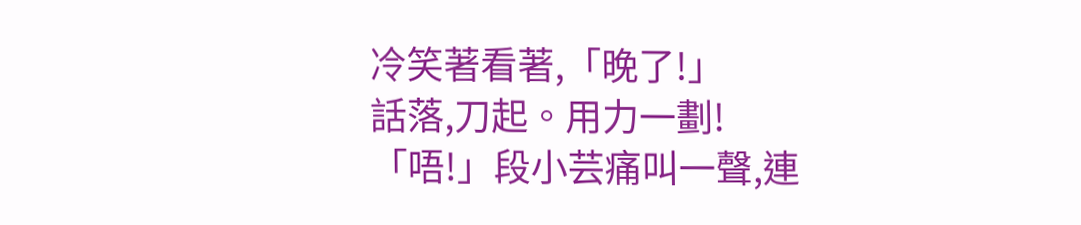冷笑著看著,「晚了!」
話落,刀起。用力一劃!
「唔!」段小芸痛叫一聲,連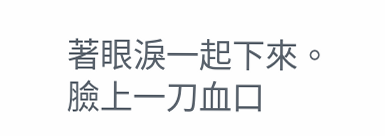著眼淚一起下來。
臉上一刀血口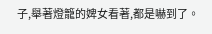子,舉著燈籠的婢女看著,都是嚇到了。